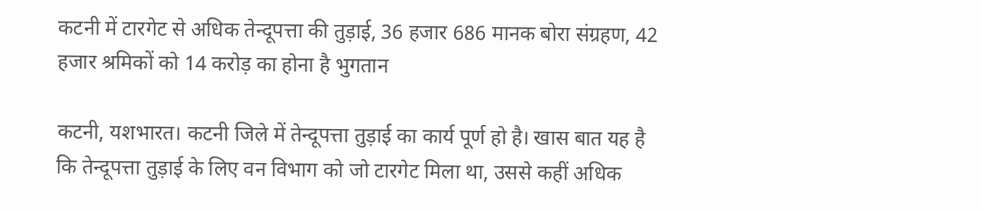कटनी में टारगेट से अधिक तेन्दूपत्ता की तुड़ाई, 36 हजार 686 मानक बोरा संग्रहण, 42 हजार श्रमिकों को 14 करोड़ का होना है भुगतान

कटनी, यशभारत। कटनी जिले में तेन्दूपत्ता तुड़ाई का कार्य पूर्ण हो है। खास बात यह है कि तेन्दूपत्ता तुड़ाई के लिए वन विभाग को जो टारगेट मिला था, उससे कहीं अधिक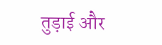तुड़ाई और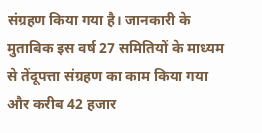संग्रहण किया गया है। जानकारी के मुताबिक इस वर्ष 27 समितियों के माध्यम से तेंदूपत्ता संग्रहण का काम किया गया और करीब 42 हजार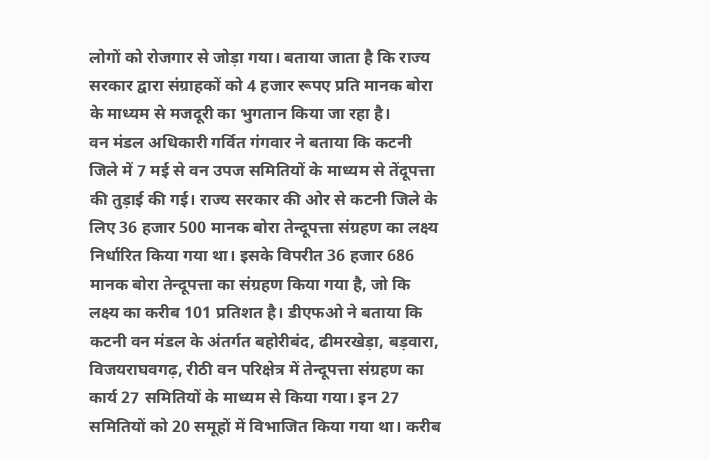लोगों को रोजगार से जोड़ा गया। बताया जाता है कि राज्य सरकार द्वारा संग्राहकों को 4 हजार रूपए प्रति मानक बोरा के माध्यम से मजदूरी का भुगतान किया जा रहा है।
वन मंडल अधिकारी गर्वित गंगवार ने बताया कि कटनी जिले में 7 मई से वन उपज समितियों के माध्यम से तेंदूपत्ता की तुड़ाई की गई। राज्य सरकार की ओर से कटनी जिले के लिए 36 हजार 500 मानक बोरा तेन्दूपत्ता संग्रहण का लक्ष्य निर्धारित किया गया था। इसके विपरीत 36 हजार 686 मानक बोरा तेन्दूपत्ता का संग्रहण किया गया है, जो कि लक्ष्य का करीब 101 प्रतिशत है। डीएफओ ने बताया कि कटनी वन मंडल के अंतर्गत बहोरीबंद, ढीमरखेड़ा, बड़वारा, विजयराघवगढ़, रीठी वन परिक्षेत्र में तेन्दूपत्ता संग्रहण का कार्य 27 समितियों के माध्यम से किया गया। इन 27 समितियों को 20 समूहों में विभाजित किया गया था। करीब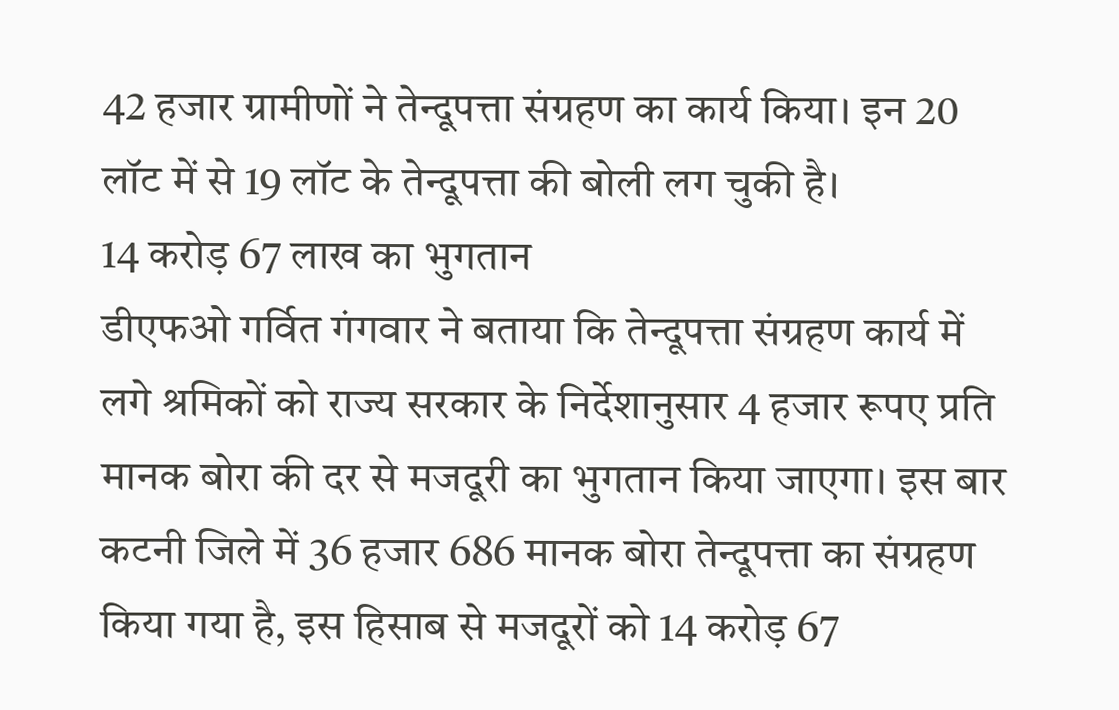42 हजार ग्रामीणों ने तेन्दूपत्ता संग्रहण का कार्य किया। इन 20 लॉट में से 19 लॉट के तेन्दूपत्ता की बोली लग चुकी है।
14 करोड़ 67 लाख का भुगतान
डीएफओ गर्वित गंगवार ने बताया कि तेन्दूपत्ता संग्रहण कार्य में लगे श्रमिकों को राज्य सरकार के निर्देशानुसार 4 हजार रूपए प्रति मानक बोरा की दर से मजदूरी का भुगतान किया जाएगा। इस बार कटनी जिले में 36 हजार 686 मानक बोरा तेन्दूपत्ता का संग्रहण किया गया है, इस हिसाब से मजदूरों को 14 करोड़ 67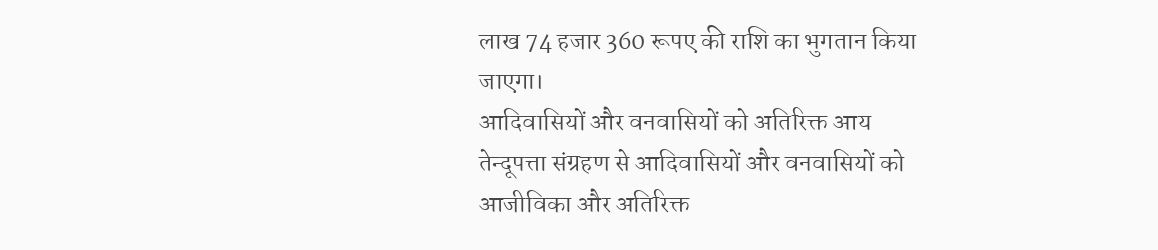लाख 74 हजार 360 रूपए की राशि का भुगतान किया जाएगा।
आदिवासियों और वनवासियों को अतिरिक्त आय
तेन्दूपत्ता संग्रहण से आदिवासियों और वनवासियों को आजीविका और अतिरिक्त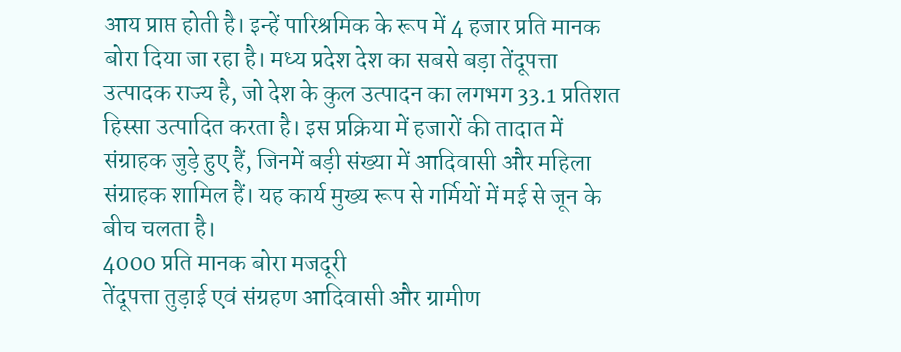आय प्राप्त होती है। इन्हें पारिश्रमिक के रूप में 4 हजार प्रति मानक बोरा दिया जा रहा है। मध्य प्रदेश देश का सबसे बड़ा तेंदूपत्ता उत्पादक राज्य है, जो देश के कुल उत्पादन का लगभग 33.1 प्रतिशत हिस्सा उत्पादित करता है। इस प्रक्रिया में हजारों की तादात में संग्राहक जुड़े हुए हैं, जिनमें बड़ी संख्या में आदिवासी और महिला संग्राहक शामिल हैं। यह कार्य मुख्य रूप से गर्मियों में मई से जून के बीच चलता है।
4000 प्रति मानक बोरा मजदूरी
तेंदूपत्ता तुड़ाई एवं संग्रहण आदिवासी और ग्रामीण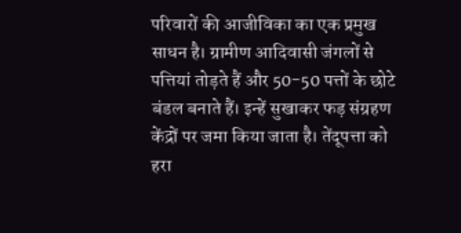परिवारों की आजीविका का एक प्रमुख साधन है। ग्रामीण आदिवासी जंगलों से पत्तियां तोड़ते हैं और 50-50 पत्तों के छोटे बंडल बनाते हैं। इन्हें सुखाकर फड़ संग्रहण केंद्रों पर जमा किया जाता है। तेंदूपत्ता को हरा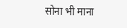सोना भी माना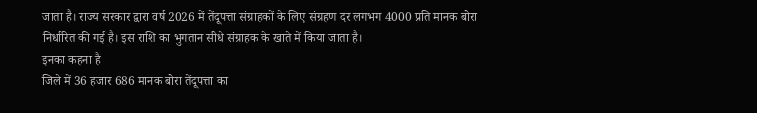जाता है। राज्य सरकार द्वारा वर्ष 2026 में तेंदूपत्ता संग्राहकों के लिए संग्रहण दर लगभग 4000 प्रति मानक बोरा निर्धारित की गई है। इस राशि का भुगतान सीधे संग्राहक के खाते में किया जाता है।
इनका कहना है
जिले में 36 हजार 686 मानक बोरा तेंदूपत्ता का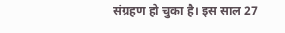संग्रहण हो चुका है। इस साल 27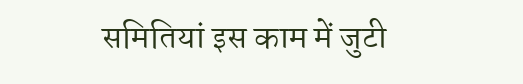समितियां इस काम में जुटी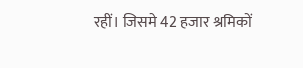रहीं। जिसमे 42 हजार श्रमिकों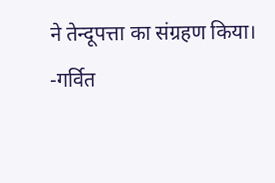ने तेन्दूपत्ता का संग्रहण किया।
-गर्वित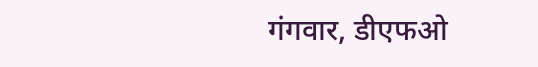गंगवार, डीएफओ